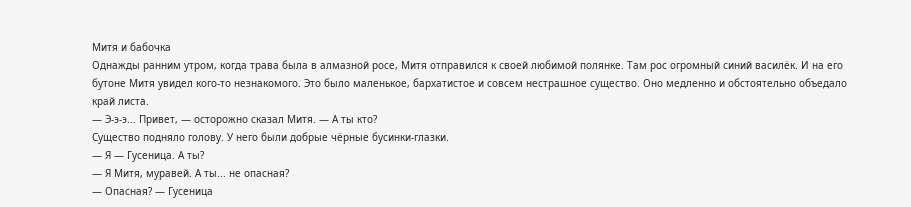Митя и бабочка
Однажды ранним утром, когда трава была в алмазной росе, Митя отправился к своей любимой полянке. Там рос огромный синий василёк. И на его бутоне Митя увидел кого-то незнакомого. Это было маленькое, бархатистое и совсем нестрашное существо. Оно медленно и обстоятельно объедало край листа.
— Э-э-э... Привет, — осторожно сказал Митя. — А ты кто?
Существо подняло голову. У него были добрые чёрные бусинки-глазки.
— Я — Гусеница. А ты?
— Я Митя, муравей. А ты... не опасная?
— Опасная? — Гусеница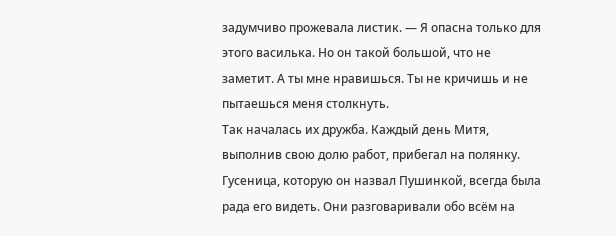задумчиво прожевала листик. — Я опасна только для этого василька. Но он такой большой, что не заметит. А ты мне нравишься. Ты не кричишь и не пытаешься меня столкнуть.
Так началась их дружба. Каждый день Митя, выполнив свою долю работ, прибегал на полянку. Гусеница, которую он назвал Пушинкой, всегда была рада его видеть. Они разговаривали обо всём на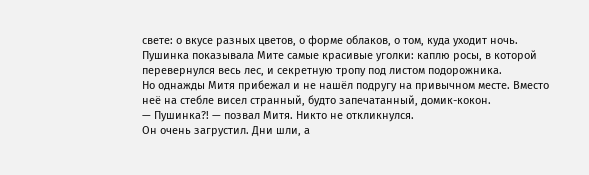свете: о вкусе разных цветов, о форме облаков, о том, куда уходит ночь. Пушинка показывала Мите самые красивые уголки: каплю росы, в которой перевернулся весь лес, и секретную тропу под листом подорожника.
Но однажды Митя прибежал и не нашёл подругу на привычном месте. Вместо неё на стебле висел странный, будто запечатанный, домик-кокон.
— Пушинка?! — позвал Митя. Никто не откликнулся.
Он очень загрустил. Дни шли, а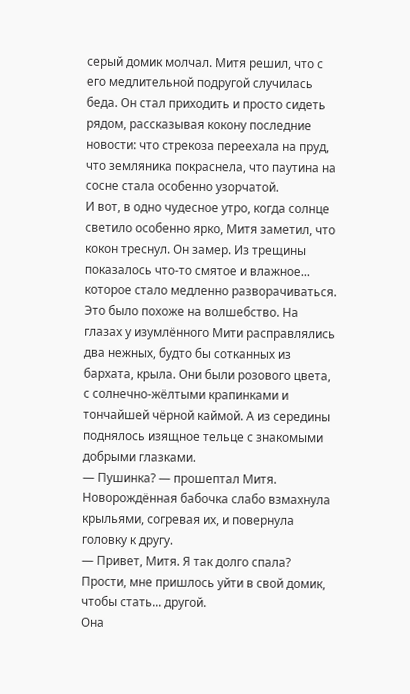серый домик молчал. Митя решил, что с его медлительной подругой случилась беда. Он стал приходить и просто сидеть рядом, рассказывая кокону последние новости: что стрекоза переехала на пруд, что земляника покраснела, что паутина на сосне стала особенно узорчатой.
И вот, в одно чудесное утро, когда солнце светило особенно ярко, Митя заметил, что кокон треснул. Он замер. Из трещины показалось что-то смятое и влажное... которое стало медленно разворачиваться.
Это было похоже на волшебство. На глазах у изумлённого Мити расправлялись два нежных, будто бы сотканных из бархата, крыла. Они были розового цвета, с солнечно-жёлтыми крапинками и тончайшей чёрной каймой. А из середины поднялось изящное тельце с знакомыми добрыми глазками.
— Пушинка? — прошептал Митя.
Новорождённая бабочка слабо взмахнула крыльями, согревая их, и повернула головку к другу.
— Привет, Митя. Я так долго спала? Прости, мне пришлось уйти в свой домик, чтобы стать... другой.
Она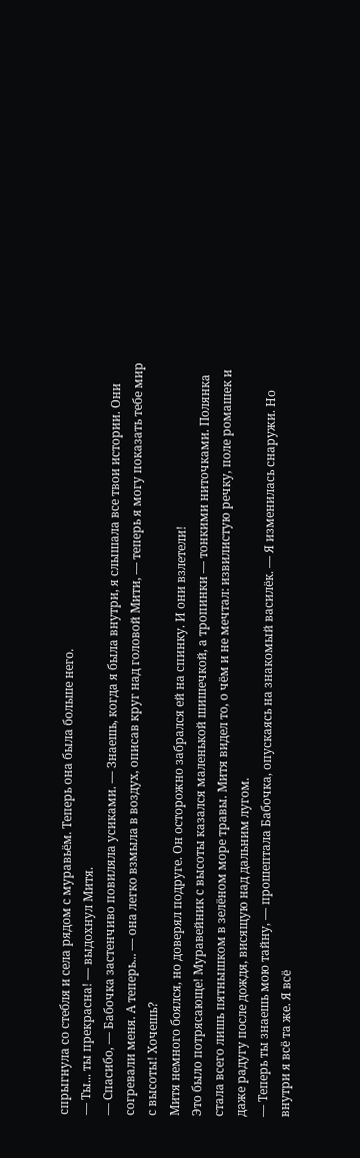спрыгнула со стебля и села рядом с муравьём. Теперь она была больше него.
— Ты... ты прекрасна! — выдохнул Митя.
— Спасибо, — Бабочка застенчиво повиляла усиками. — Знаешь, когда я была внутри, я слышала все твои истории. Они согревали меня. А теперь... — она легко взмыла в воздух, описав круг над головой Мити, — теперь я могу показать тебе мир с высоты! Хочешь?
Митя немного боялся, но доверял подруге. Он осторожно забрался ей на спинку. И они взлетели!
Это было потрясающе! Муравейник с высоты казался маленькой шишечкой, а тропинки — тонкими ниточками. Полянка стала всего лишь пятнышком в зелёном море травы. Митя видел то, о чём и не мечтал: извилистую речку, поле ромашек и даже радугу после дождя, висящую над дальним лугом.
— Теперь ты знаешь мою тайну, — прошептала Бабочка, опускаясь на знакомый василёк. — Я изменилась снаружи. Но внутри я всё та же. Я всё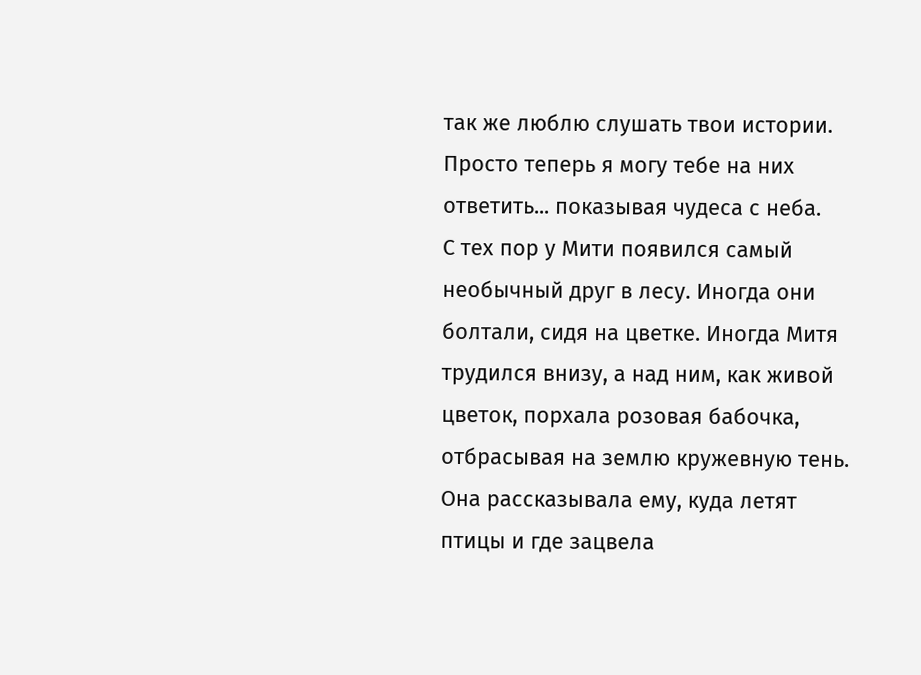так же люблю слушать твои истории. Просто теперь я могу тебе на них ответить... показывая чудеса с неба.
С тех пор у Мити появился самый необычный друг в лесу. Иногда они болтали, сидя на цветке. Иногда Митя трудился внизу, а над ним, как живой цветок, порхала розовая бабочка, отбрасывая на землю кружевную тень. Она рассказывала ему, куда летят птицы и где зацвела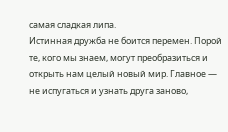самая сладкая липа.
Истинная дружба не боится перемен. Порой те, кого мы знаем, могут преобразиться и открыть нам целый новый мир. Главное — не испугаться и узнать друга заново,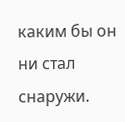каким бы он ни стал снаружи.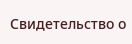Свидетельство о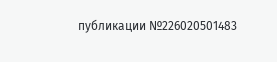публикации №226020501483